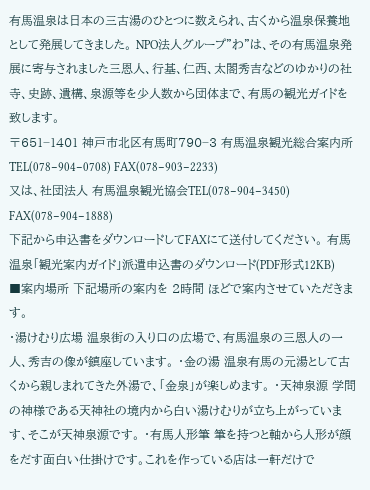有馬温泉は日本の三古湯のひとつに数えられ、古くから温泉保養地として発展してきました。 NPO法人グループ"わ"は、その有馬温泉発展に寄与されました三恩人、行基、仁西、太閤秀吉などのゆかりの社寺、史跡、遺構、泉源等を少人数から団体まで、有馬の観光ガイドを致します。
〒651−1401 神戸市北区有馬町790−3 有馬温泉観光総合案内所TEL(078−904−0708) FAX(078−903−2233)
又は、社団法人 有馬温泉観光協会TEL(078−904−3450) FAX(078−904−1888)
下記から申込書をダウンロードしてFAXにて送付してください。 有馬温泉「観光案内ガイド」派遣申込書のダウンロード(PDF形式12KB)
■案内場所 下記場所の案内を 2時間 ほどで案内させていただきます。
・湯けむり広場 温泉街の入り口の広場で、有馬温泉の三恩人の一人、秀吉の像が鎮座しています。 ・金の湯 温泉有馬の元湯として古くから親しまれてきた外湯で、「金泉」が楽しめます。 ・天神泉源 学問の神様である天神社の境内から白い湯けむりが立ち上がっています、そこが天神泉源です。 ・有馬人形筆 筆を持つと軸から人形が顔をだす面白い仕掛けです。これを作っている店は一軒だけで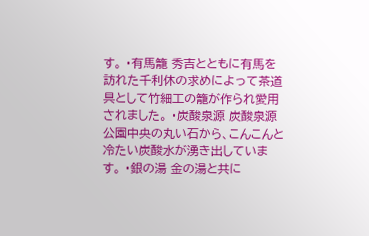す。 ・有馬籠 秀吉とともに有馬を訪れた千利休の求めによって茶道具として竹細工の籠が作られ愛用されました。 ・炭酸泉源 炭酸泉源公園中央の丸い石から、こんこんと冷たい炭酸水が湧き出しています。 ・銀の湯 金の湯と共に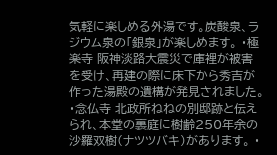気軽に楽しめる外湯です。炭酸泉、ラジウム泉の「銀泉」が楽しめます。 ・極楽寺 阪神淡路大震災で庫裡が被害を受け、再建の際に床下から秀吉が作った湯殿の遺構が発見されました。 ・念仏寺 北政所ねねの別邸跡と伝えられ、本堂の裏庭に樹齢250年余の沙羅双樹(ナツツバキ)があります。 ・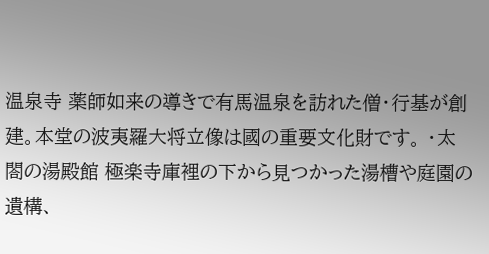温泉寺 薬師如来の導きで有馬温泉を訪れた僧・行基が創建。本堂の波夷羅大将立像は國の重要文化財です。 ・太閤の湯殿館 極楽寺庫裡の下から見つかった湯槽や庭園の遺構、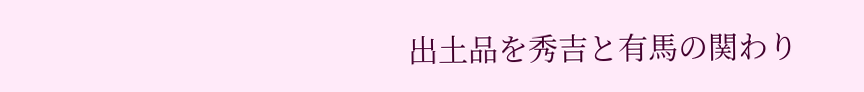出土品を秀吉と有馬の関わり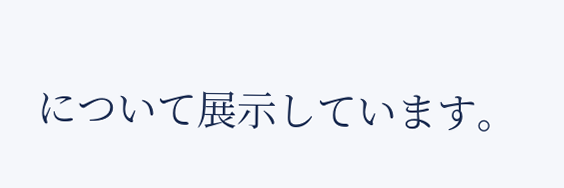について展示しています。